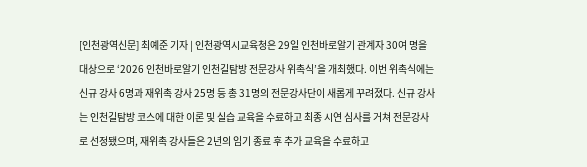[인천광역신문] 최예준 기자 | 인천광역시교육청은 29일 인천바로알기 관계자 30여 명을 대상으로 ‘2026 인천바로알기 인천길탐방 전문강사 위촉식’을 개최했다. 이번 위촉식에는 신규 강사 6명과 재위촉 강사 25명 등 총 31명의 전문강사단이 새롭게 꾸려졌다. 신규 강사는 인천길탐방 코스에 대한 이론 및 실습 교육을 수료하고 최종 시연 심사를 거쳐 전문강사로 선정됐으며, 재위촉 강사들은 2년의 임기 종료 후 추가 교육을 수료하고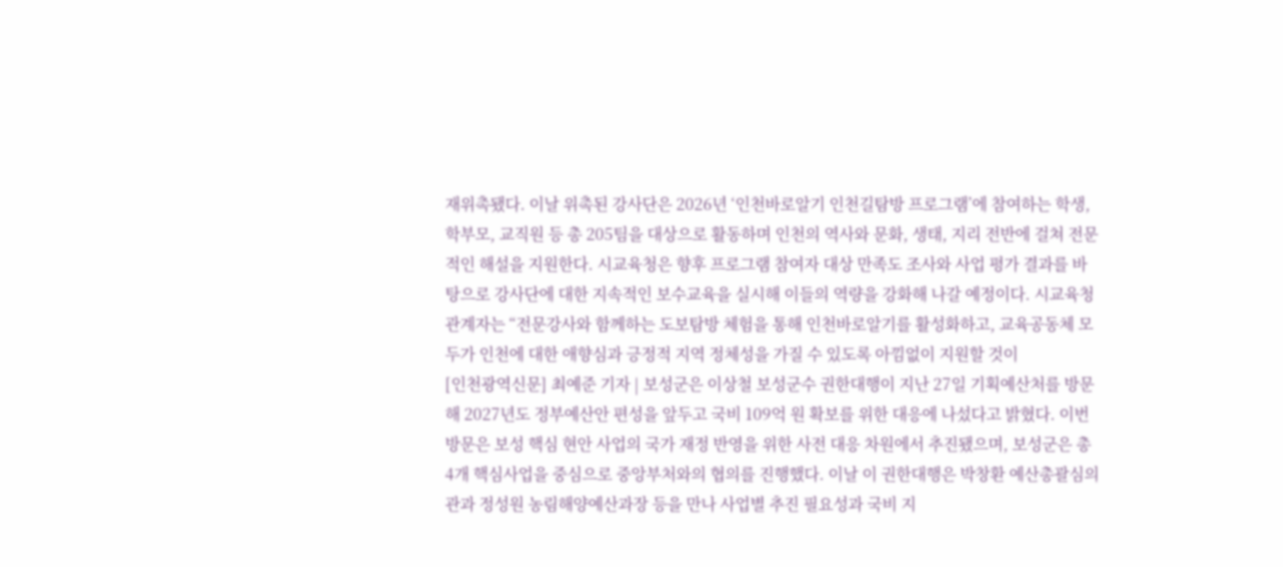재위촉됐다. 이날 위촉된 강사단은 2026년 ‘인천바로알기 인천길탐방 프로그램’에 참여하는 학생, 학부모, 교직원 등 총 205팀을 대상으로 활동하며 인천의 역사와 문화, 생태, 지리 전반에 걸쳐 전문적인 해설을 지원한다. 시교육청은 향후 프로그램 참여자 대상 만족도 조사와 사업 평가 결과를 바탕으로 강사단에 대한 지속적인 보수교육을 실시해 이들의 역량을 강화해 나갈 예정이다. 시교육청 관계자는 “전문강사와 함께하는 도보탐방 체험을 통해 인천바로알기를 활성화하고, 교육공동체 모두가 인천에 대한 애향심과 긍정적 지역 정체성을 가질 수 있도록 아낌없이 지원할 것이
[인천광역신문] 최예준 기자 | 보성군은 이상철 보성군수 권한대행이 지난 27일 기획예산처를 방문해 2027년도 정부예산안 편성을 앞두고 국비 109억 원 확보를 위한 대응에 나섰다고 밝혔다. 이번 방문은 보성 핵심 현안 사업의 국가 재정 반영을 위한 사전 대응 차원에서 추진됐으며, 보성군은 총 4개 핵심사업을 중심으로 중앙부처와의 협의를 진행했다. 이날 이 권한대행은 박창환 예산총괄심의관과 정성원 농림해양예산과장 등을 만나 사업별 추진 필요성과 국비 지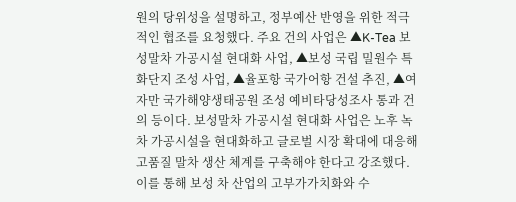원의 당위성을 설명하고, 정부예산 반영을 위한 적극적인 협조를 요청했다. 주요 건의 사업은 ▲K-Tea 보성말차 가공시설 현대화 사업, ▲보성 국립 밀원수 특화단지 조성 사업, ▲율포항 국가어항 건설 추진, ▲여자만 국가해양생태공원 조성 예비타당성조사 통과 건의 등이다. 보성말차 가공시설 현대화 사업은 노후 녹차 가공시설을 현대화하고 글로벌 시장 확대에 대응해 고품질 말차 생산 체계를 구축해야 한다고 강조했다. 이를 통해 보성 차 산업의 고부가가치화와 수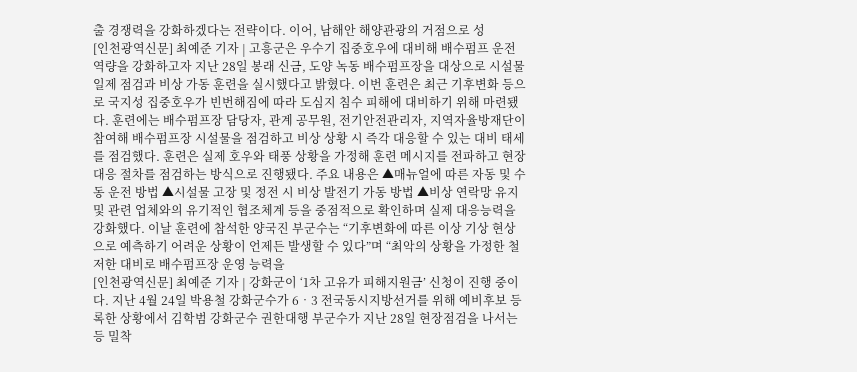출 경쟁력을 강화하겠다는 전략이다. 이어, 남해안 해양관광의 거점으로 성
[인천광역신문] 최예준 기자 | 고흥군은 우수기 집중호우에 대비해 배수펌프 운전 역량을 강화하고자 지난 28일 봉래 신금, 도양 녹동 배수펌프장을 대상으로 시설물 일제 점검과 비상 가동 훈련을 실시했다고 밝혔다. 이번 훈련은 최근 기후변화 등으로 국지성 집중호우가 빈번해짐에 따라 도심지 침수 피해에 대비하기 위해 마련됐다. 훈련에는 배수펌프장 담당자, 관계 공무원, 전기안전관리자, 지역자율방재단이 참여해 배수펌프장 시설물을 점검하고 비상 상황 시 즉각 대응할 수 있는 대비 태세를 점검했다. 훈련은 실제 호우와 태풍 상황을 가정해 훈련 메시지를 전파하고 현장 대응 절차를 점검하는 방식으로 진행됐다. 주요 내용은 ▲매뉴얼에 따른 자동 및 수동 운전 방법 ▲시설물 고장 및 정전 시 비상 발전기 가동 방법 ▲비상 연락망 유지 및 관련 업체와의 유기적인 협조체계 등을 중점적으로 확인하며 실제 대응능력을 강화했다. 이날 훈련에 참석한 양국진 부군수는 “기후변화에 따른 이상 기상 현상으로 예측하기 어려운 상황이 언제든 발생할 수 있다”며 “최악의 상황을 가정한 철저한 대비로 배수펌프장 운영 능력을
[인천광역신문] 최예준 기자 | 강화군이 ‘1차 고유가 피해지원금’ 신청이 진행 중이다. 지난 4월 24일 박용철 강화군수가 6‧3 전국동시지방선거를 위해 예비후보 등록한 상황에서 김학범 강화군수 권한대행 부군수가 지난 28일 현장점검을 나서는 등 밀착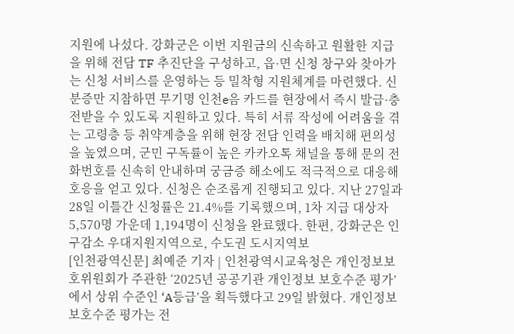지원에 나섰다. 강화군은 이번 지원금의 신속하고 원활한 지급을 위해 전담 TF 추진단을 구성하고, 읍·면 신청 창구와 찾아가는 신청 서비스를 운영하는 등 밀착형 지원체계를 마련했다. 신분증만 지참하면 무기명 인천e음 카드를 현장에서 즉시 발급·충전받을 수 있도록 지원하고 있다. 특히 서류 작성에 어려움을 겪는 고령층 등 취약계층을 위해 현장 전담 인력을 배치해 편의성을 높였으며, 군민 구독률이 높은 카카오톡 채널을 통해 문의 전화번호를 신속히 안내하며 궁금증 해소에도 적극적으로 대응해 호응을 얻고 있다. 신청은 순조롭게 진행되고 있다. 지난 27일과 28일 이틀간 신청률은 21.4%를 기록했으며, 1차 지급 대상자 5,570명 가운데 1,194명이 신청을 완료했다. 한편, 강화군은 인구감소 우대지원지역으로, 수도권 도시지역보
[인천광역신문] 최예준 기자 | 인천광역시교육청은 개인정보보호위원회가 주관한 ‘2025년 공공기관 개인정보 보호수준 평가’에서 상위 수준인 ‘A등급’을 획득했다고 29일 밝혔다. 개인정보 보호수준 평가는 전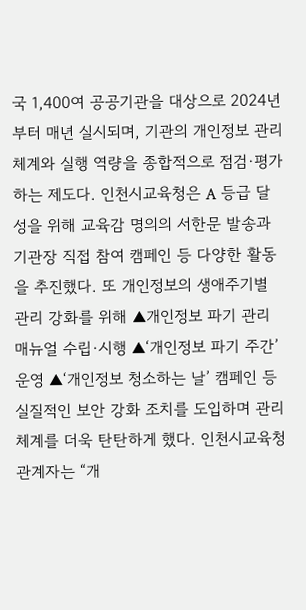국 1,400여 공공기관을 대상으로 2024년부터 매년 실시되며, 기관의 개인정보 관리 체계와 실행 역량을 종합적으로 점검·평가하는 제도다. 인천시교육청은 A 등급 달성을 위해 교육감 명의의 서한문 발송과 기관장 직접 참여 캠페인 등 다양한 활동을 추진했다. 또 개인정보의 생애주기별 관리 강화를 위해 ▲개인정보 파기 관리 매뉴얼 수립·시행 ▲‘개인정보 파기 주간’ 운영 ▲‘개인정보 청소하는 날’ 캠페인 등 실질적인 보안 강화 조치를 도입하며 관리 체계를 더욱 탄탄하게 했다. 인천시교육청 관계자는 “개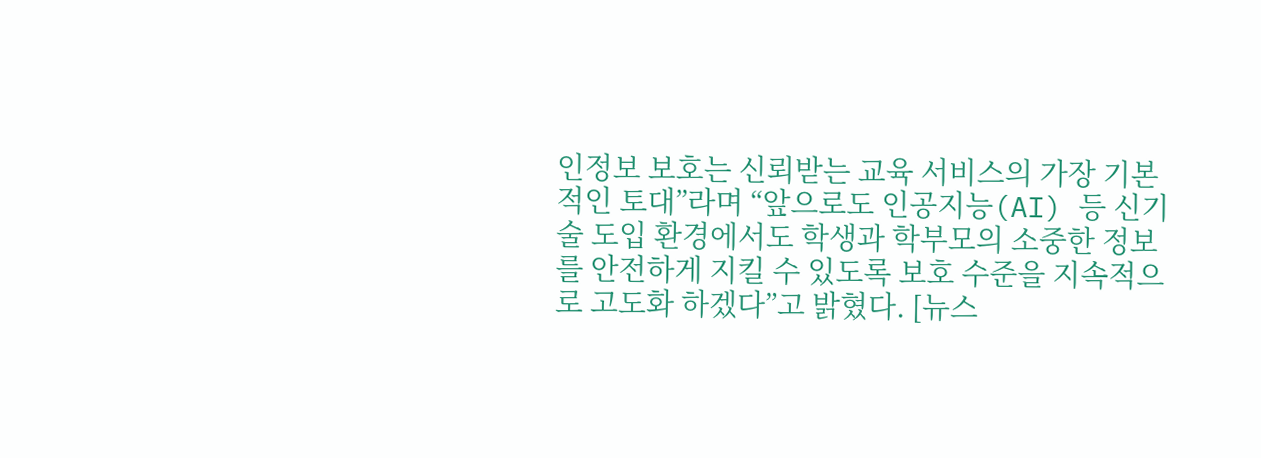인정보 보호는 신뢰받는 교육 서비스의 가장 기본적인 토대”라며 “앞으로도 인공지능(AI) 등 신기술 도입 환경에서도 학생과 학부모의 소중한 정보를 안전하게 지킬 수 있도록 보호 수준을 지속적으로 고도화 하겠다”고 밝혔다. [뉴스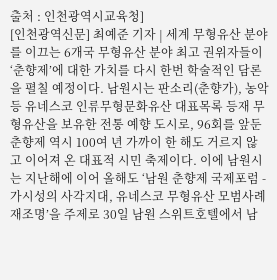출처 : 인천광역시교육청]
[인천광역신문] 최예준 기자 | 세계 무형유산 분야를 이끄는 6개국 무형유산 분야 최고 권위자들이 ‘춘향제’에 대한 가치를 다시 한번 학술적인 담론을 펼칠 예정이다. 남원시는 판소리(춘향가), 농악 등 유네스코 인류무형문화유산 대표목록 등재 무형유산을 보유한 전통 예향 도시로, 96회를 앞둔 춘향제 역시 100여 년 가까이 한 해도 거르지 않고 이어져 온 대표적 시민 축제이다. 이에 남원시는 지난해에 이어 올해도 ‘남원 춘향제 국제포럼 - 가시성의 사각지대, 유네스코 무형유산 모범사례 재조명’을 주제로 30일 남원 스위트호텔에서 남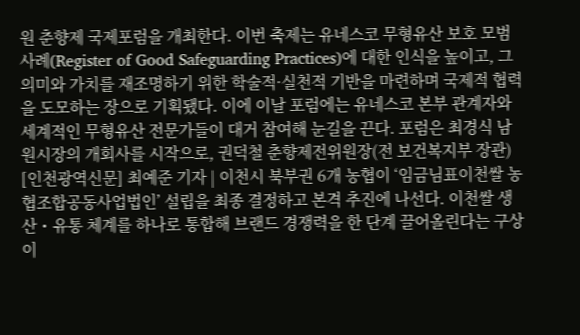원 춘향제 국제포럼을 개최한다. 이번 축제는 유네스코 무형유산 보호 모범사례(Register of Good Safeguarding Practices)에 대한 인식을 높이고, 그 의미와 가치를 재조명하기 위한 학술적·실천적 기반을 마련하며 국제적 협력을 도모하는 장으로 기획됐다. 이에 이날 포럼에는 유네스코 본부 관계자와 세계적인 무형유산 전문가들이 대거 참여해 눈길을 끈다. 포럼은 최경식 남원시장의 개회사를 시작으로, 권덕철 춘향제전위원장(전 보건복지부 장관)
[인천광역신문] 최예준 기자 | 이천시 북부권 6개 농협이 ‘임금님표이천쌀 농협조합공동사업법인’ 설립을 최종 결정하고 본격 추진에 나선다. 이천쌀 생산・유통 체계를 하나로 통합해 브랜드 경쟁력을 한 단계 끌어올린다는 구상이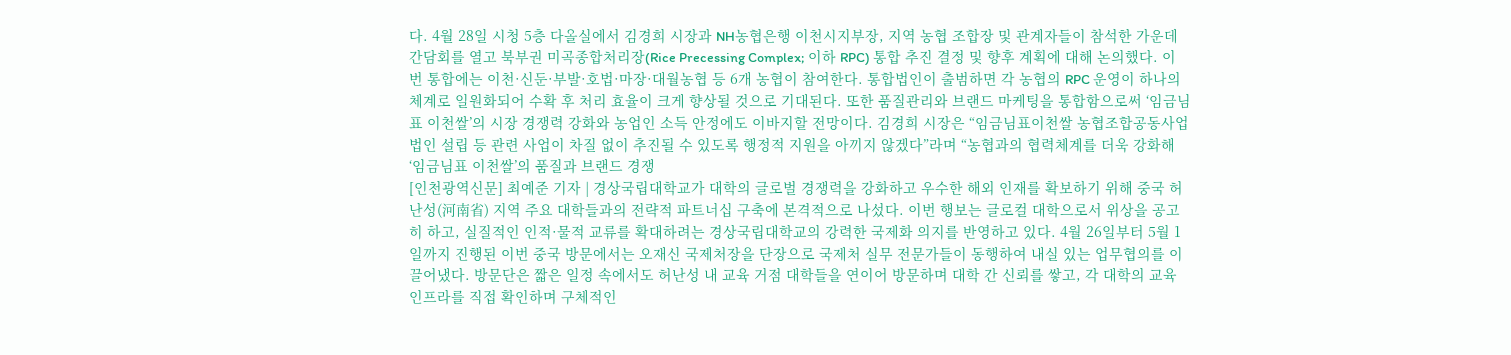다. 4월 28일 시청 5층 다올실에서 김경희 시장과 NH농협은행 이천시지부장, 지역 농협 조합장 및 관계자들이 참석한 가운데 간담회를 열고 북부권 미곡종합처리장(Rice Precessing Complex; 이하 RPC) 통합 추진 결정 및 향후 계획에 대해 논의했다. 이번 통합에는 이천·신둔·부발·호법·마장·대월농협 등 6개 농협이 참여한다. 통합법인이 출범하면 각 농협의 RPC 운영이 하나의 체계로 일원화되어 수확 후 처리 효율이 크게 향상될 것으로 기대된다. 또한 품질관리와 브랜드 마케팅을 통합함으로써 ‘임금님표 이천쌀’의 시장 경쟁력 강화와 농업인 소득 안정에도 이바지할 전망이다. 김경희 시장은 “임금님표이천쌀 농협조합공동사업법인 설립 등 관련 사업이 차질 없이 추진될 수 있도록 행정적 지원을 아끼지 않겠다”라며 “농협과의 협력체계를 더욱 강화해 ‘임금님표 이천쌀’의 품질과 브랜드 경쟁
[인천광역신문] 최예준 기자 | 경상국립대학교가 대학의 글로벌 경쟁력을 강화하고 우수한 해외 인재를 확보하기 위해 중국 허난성(河南省) 지역 주요 대학들과의 전략적 파트너십 구축에 본격적으로 나섰다. 이번 행보는 글로컬 대학으로서 위상을 공고히 하고, 실질적인 인적·물적 교류를 확대하려는 경상국립대학교의 강력한 국제화 의지를 반영하고 있다. 4월 26일부터 5월 1일까지 진행된 이번 중국 방문에서는 오재신 국제처장을 단장으로 국제처 실무 전문가들이 동행하여 내실 있는 업무협의를 이끌어냈다. 방문단은 짧은 일정 속에서도 허난성 내 교육 거점 대학들을 연이어 방문하며 대학 간 신뢰를 쌓고, 각 대학의 교육 인프라를 직접 확인하며 구체적인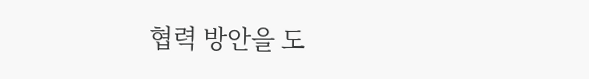협력 방안을 도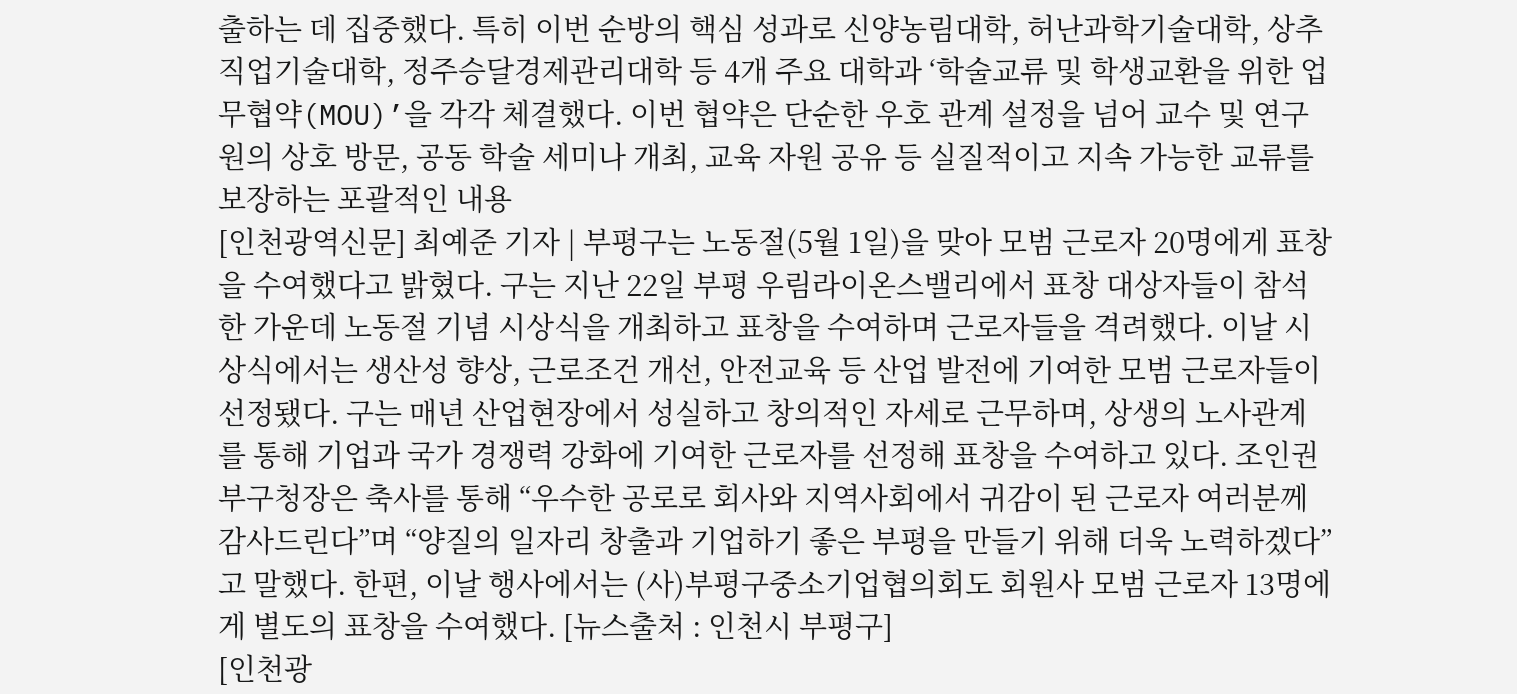출하는 데 집중했다. 특히 이번 순방의 핵심 성과로 신양농림대학, 허난과학기술대학, 상추직업기술대학, 정주승달경제관리대학 등 4개 주요 대학과 ‘학술교류 및 학생교환을 위한 업무협약(MOU)’을 각각 체결했다. 이번 협약은 단순한 우호 관계 설정을 넘어 교수 및 연구원의 상호 방문, 공동 학술 세미나 개최, 교육 자원 공유 등 실질적이고 지속 가능한 교류를 보장하는 포괄적인 내용
[인천광역신문] 최예준 기자 | 부평구는 노동절(5월 1일)을 맞아 모범 근로자 20명에게 표창을 수여했다고 밝혔다. 구는 지난 22일 부평 우림라이온스밸리에서 표창 대상자들이 참석한 가운데 노동절 기념 시상식을 개최하고 표창을 수여하며 근로자들을 격려했다. 이날 시상식에서는 생산성 향상, 근로조건 개선, 안전교육 등 산업 발전에 기여한 모범 근로자들이 선정됐다. 구는 매년 산업현장에서 성실하고 창의적인 자세로 근무하며, 상생의 노사관계를 통해 기업과 국가 경쟁력 강화에 기여한 근로자를 선정해 표창을 수여하고 있다. 조인권 부구청장은 축사를 통해 “우수한 공로로 회사와 지역사회에서 귀감이 된 근로자 여러분께 감사드린다”며 “양질의 일자리 창출과 기업하기 좋은 부평을 만들기 위해 더욱 노력하겠다”고 말했다. 한편, 이날 행사에서는 (사)부평구중소기업협의회도 회원사 모범 근로자 13명에게 별도의 표창을 수여했다. [뉴스출처 : 인천시 부평구]
[인천광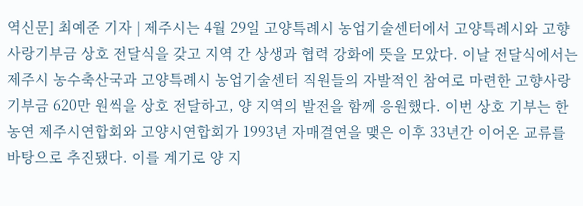역신문] 최예준 기자 | 제주시는 4월 29일 고양특례시 농업기술센터에서 고양특례시와 고향사랑기부금 상호 전달식을 갖고 지역 간 상생과 협력 강화에 뜻을 모았다. 이날 전달식에서는 제주시 농수축산국과 고양특례시 농업기술센터 직원들의 자발적인 참여로 마련한 고향사랑기부금 620만 원씩을 상호 전달하고, 양 지역의 발전을 함께 응원했다. 이번 상호 기부는 한농연 제주시연합회와 고양시연합회가 1993년 자매결연을 맺은 이후 33년간 이어온 교류를 바탕으로 추진됐다. 이를 계기로 양 지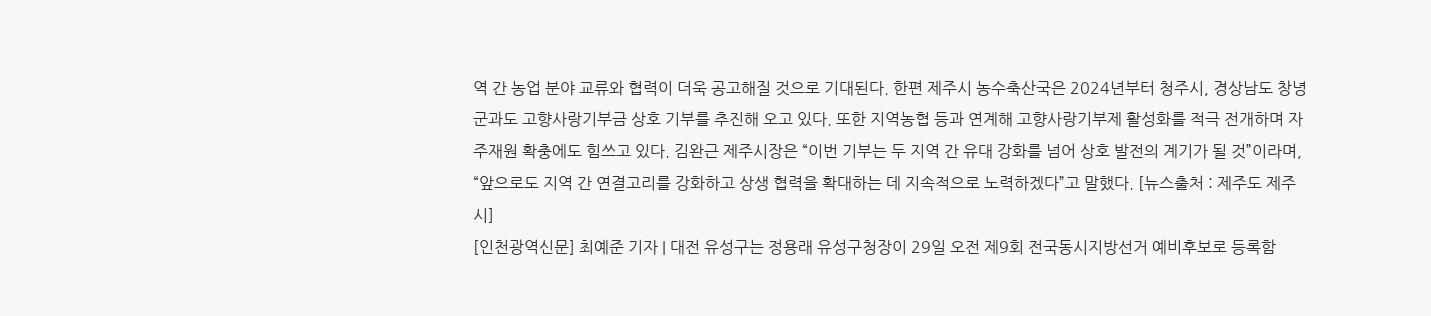역 간 농업 분야 교류와 협력이 더욱 공고해질 것으로 기대된다. 한편 제주시 농수축산국은 2024년부터 청주시, 경상남도 창녕군과도 고향사랑기부금 상호 기부를 추진해 오고 있다. 또한 지역농협 등과 연계해 고향사랑기부제 활성화를 적극 전개하며 자주재원 확충에도 힘쓰고 있다. 김완근 제주시장은 “이번 기부는 두 지역 간 유대 강화를 넘어 상호 발전의 계기가 될 것”이라며, “앞으로도 지역 간 연결고리를 강화하고 상생 협력을 확대하는 데 지속적으로 노력하겠다”고 말했다. [뉴스출처 : 제주도 제주시]
[인천광역신문] 최예준 기자 | 대전 유성구는 정용래 유성구청장이 29일 오전 제9회 전국동시지방선거 예비후보로 등록함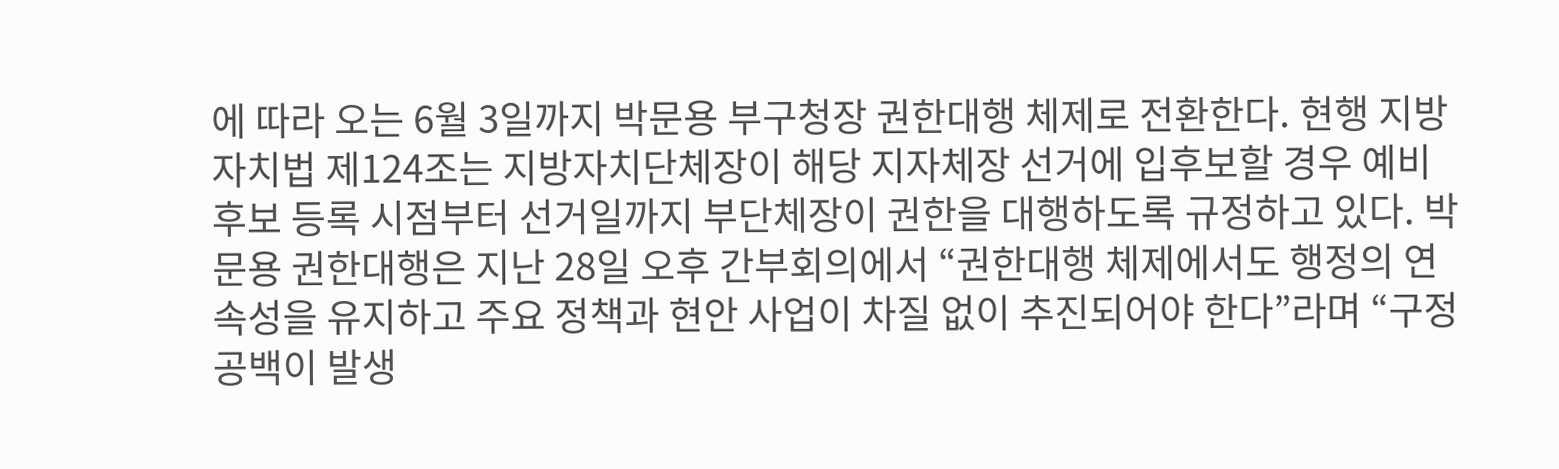에 따라 오는 6월 3일까지 박문용 부구청장 권한대행 체제로 전환한다. 현행 지방자치법 제124조는 지방자치단체장이 해당 지자체장 선거에 입후보할 경우 예비후보 등록 시점부터 선거일까지 부단체장이 권한을 대행하도록 규정하고 있다. 박문용 권한대행은 지난 28일 오후 간부회의에서 “권한대행 체제에서도 행정의 연속성을 유지하고 주요 정책과 현안 사업이 차질 없이 추진되어야 한다”라며 “구정 공백이 발생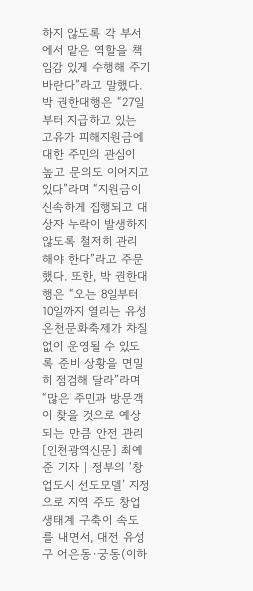하지 않도록 각 부서에서 맡은 역할을 책임감 있게 수행해 주기 바란다”라고 말했다. 박 권한대행은 “27일부터 지급하고 있는 고유가 피해지원금에 대한 주민의 관심이 높고 문의도 이어지고 있다”라며 “지원금이 신속하게 집행되고 대상자 누락이 발생하지 않도록 철저히 관리 해야 한다”라고 주문했다. 또한, 박 권한대행은 “오는 8일부터 10일까지 열리는 유성온천문화축제가 차질 없이 운영될 수 있도록 준비 상황을 면밀히 점검해 달라”라며 “많은 주민과 방문객이 찾을 것으로 예상되는 만큼 안전 관리
[인천광역신문] 최예준 기자 | 정부의 ‘창업도시 선도모델’ 지정으로 지역 주도 창업 생태계 구축이 속도를 내면서, 대전 유성구 어은동·궁동(이하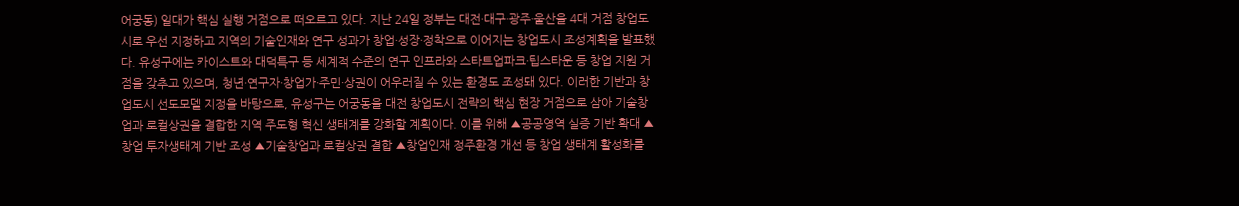어궁동) 일대가 핵심 실행 거점으로 떠오르고 있다. 지난 24일 정부는 대전·대구·광주·울산을 4대 거점 창업도시로 우선 지정하고 지역의 기술인재와 연구 성과가 창업·성장·정착으로 이어지는 창업도시 조성계획을 발표했다. 유성구에는 카이스트와 대덕특구 등 세계적 수준의 연구 인프라와 스타트업파크·팁스타운 등 창업 지원 거점을 갖추고 있으며, 청년·연구자·창업가·주민·상권이 어우러질 수 있는 환경도 조성돼 있다. 이러한 기반과 창업도시 선도모델 지정을 바탕으로, 유성구는 어궁동을 대전 창업도시 전략의 핵심 현장 거점으로 삼아 기술창업과 로컬상권을 결합한 지역 주도형 혁신 생태계를 강화할 계획이다. 이를 위해 ▲공공영역 실증 기반 확대 ▲창업 투자생태계 기반 조성 ▲기술창업과 로컬상권 결합 ▲창업인재 정주환경 개선 등 창업 생태계 활성화를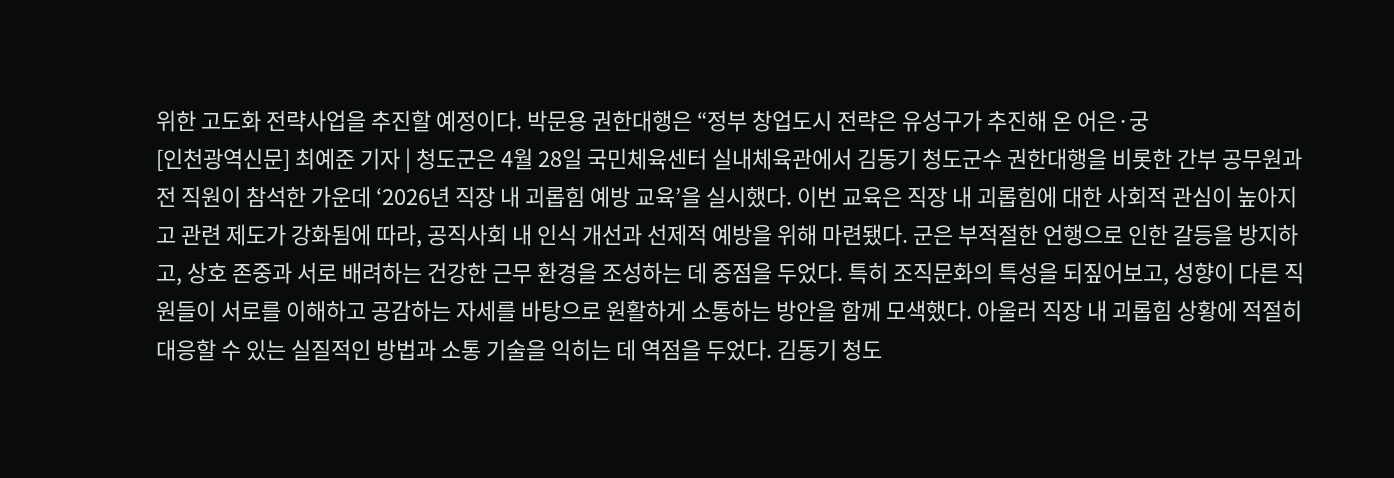위한 고도화 전략사업을 추진할 예정이다. 박문용 권한대행은 “정부 창업도시 전략은 유성구가 추진해 온 어은·궁
[인천광역신문] 최예준 기자 | 청도군은 4월 28일 국민체육센터 실내체육관에서 김동기 청도군수 권한대행을 비롯한 간부 공무원과 전 직원이 참석한 가운데 ‘2026년 직장 내 괴롭힘 예방 교육’을 실시했다. 이번 교육은 직장 내 괴롭힘에 대한 사회적 관심이 높아지고 관련 제도가 강화됨에 따라, 공직사회 내 인식 개선과 선제적 예방을 위해 마련됐다. 군은 부적절한 언행으로 인한 갈등을 방지하고, 상호 존중과 서로 배려하는 건강한 근무 환경을 조성하는 데 중점을 두었다. 특히 조직문화의 특성을 되짚어보고, 성향이 다른 직원들이 서로를 이해하고 공감하는 자세를 바탕으로 원활하게 소통하는 방안을 함께 모색했다. 아울러 직장 내 괴롭힘 상황에 적절히 대응할 수 있는 실질적인 방법과 소통 기술을 익히는 데 역점을 두었다. 김동기 청도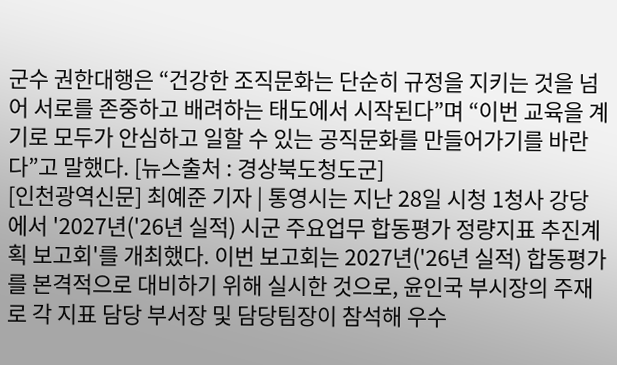군수 권한대행은 “건강한 조직문화는 단순히 규정을 지키는 것을 넘어 서로를 존중하고 배려하는 태도에서 시작된다”며 “이번 교육을 계기로 모두가 안심하고 일할 수 있는 공직문화를 만들어가기를 바란다”고 말했다. [뉴스출처 : 경상북도청도군]
[인천광역신문] 최예준 기자 | 통영시는 지난 28일 시청 1청사 강당에서 '2027년('26년 실적) 시군 주요업무 합동평가 정량지표 추진계획 보고회'를 개최했다. 이번 보고회는 2027년('26년 실적) 합동평가를 본격적으로 대비하기 위해 실시한 것으로, 윤인국 부시장의 주재로 각 지표 담당 부서장 및 담당팀장이 참석해 우수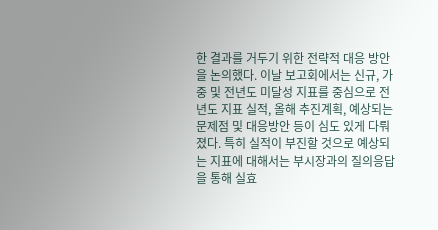한 결과를 거두기 위한 전략적 대응 방안을 논의했다. 이날 보고회에서는 신규, 가중 및 전년도 미달성 지표를 중심으로 전년도 지표 실적, 올해 추진계획, 예상되는 문제점 및 대응방안 등이 심도 있게 다뤄졌다. 특히 실적이 부진할 것으로 예상되는 지표에 대해서는 부시장과의 질의응답을 통해 실효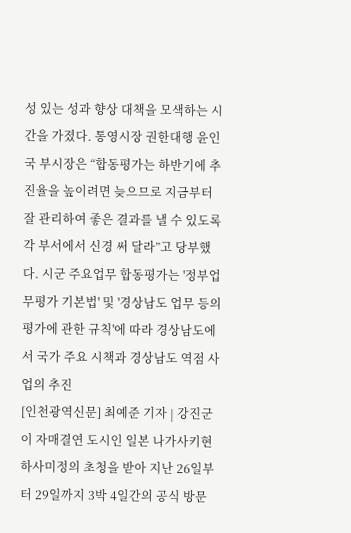성 있는 성과 향상 대책을 모색하는 시간을 가졌다. 통영시장 권한대행 윤인국 부시장은 “합동평가는 하반기에 추진율을 높이려면 늦으므로 지금부터 잘 관리하여 좋은 결과를 낼 수 있도록 각 부서에서 신경 써 달라”고 당부했다. 시군 주요업무 합동평가는 '정부업무평가 기본법' 및 '경상남도 업무 등의 평가에 관한 규칙'에 따라 경상남도에서 국가 주요 시책과 경상남도 역점 사업의 추진
[인천광역신문] 최예준 기자 | 강진군이 자매결연 도시인 일본 나가사키현 하사미정의 초청을 받아 지난 26일부터 29일까지 3박 4일간의 공식 방문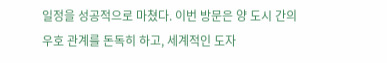일정을 성공적으로 마쳤다. 이번 방문은 양 도시 간의 우호 관계를 돈독히 하고, 세계적인 도자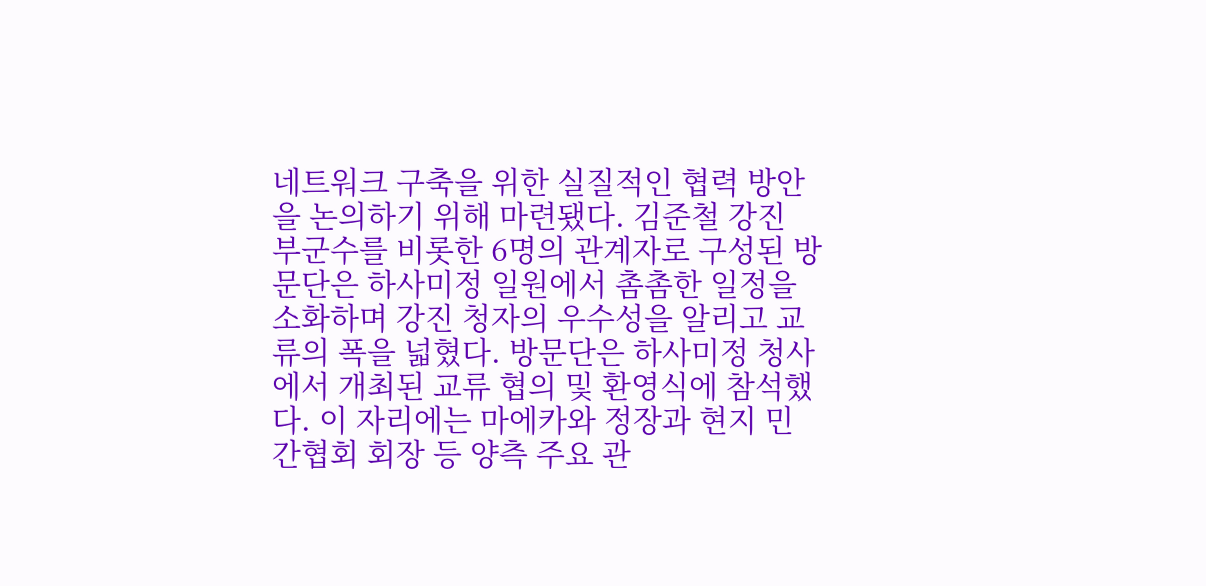네트워크 구축을 위한 실질적인 협력 방안을 논의하기 위해 마련됐다. 김준철 강진 부군수를 비롯한 6명의 관계자로 구성된 방문단은 하사미정 일원에서 촘촘한 일정을 소화하며 강진 청자의 우수성을 알리고 교류의 폭을 넓혔다. 방문단은 하사미정 청사에서 개최된 교류 협의 및 환영식에 참석했다. 이 자리에는 마에카와 정장과 현지 민간협회 회장 등 양측 주요 관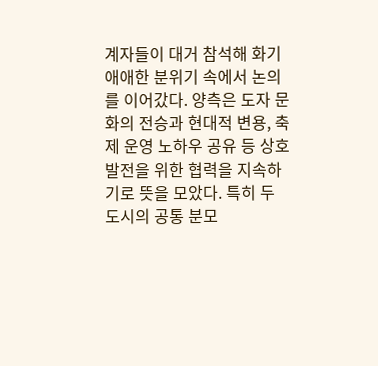계자들이 대거 참석해 화기애애한 분위기 속에서 논의를 이어갔다. 양측은 도자 문화의 전승과 현대적 변용, 축제 운영 노하우 공유 등 상호 발전을 위한 협력을 지속하기로 뜻을 모았다. 특히 두 도시의 공통 분모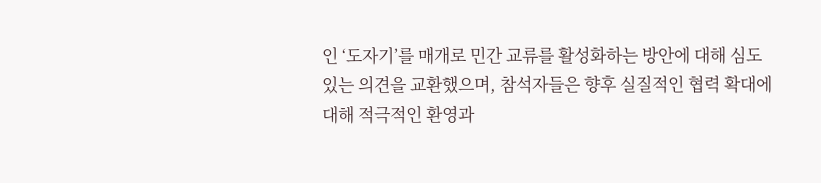인 ‘도자기’를 매개로 민간 교류를 활성화하는 방안에 대해 심도 있는 의견을 교환했으며, 참석자들은 향후 실질적인 협력 확대에 대해 적극적인 환영과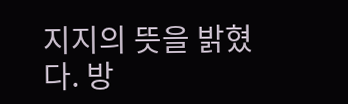지지의 뜻을 밝혔다. 방